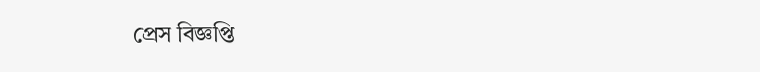প্রেস বিজ্ঞপ্তি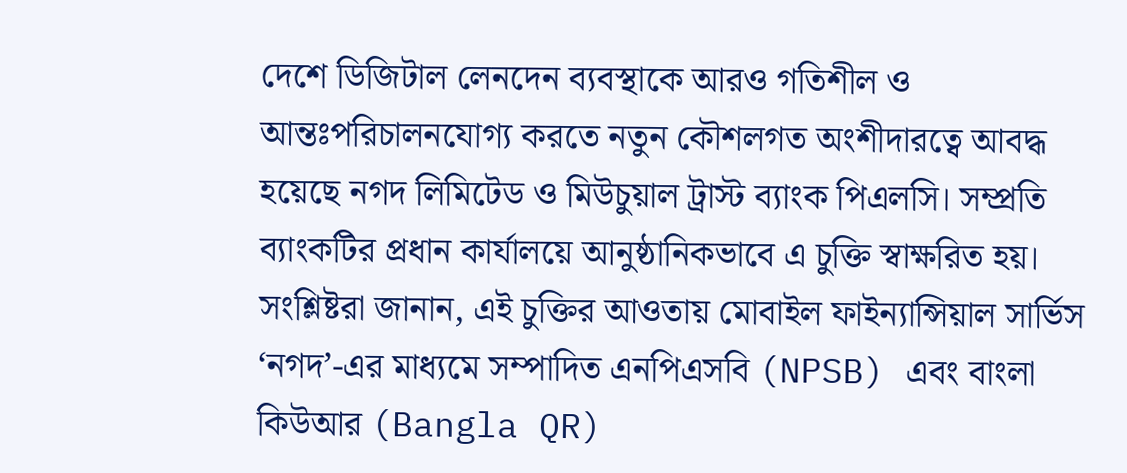দেশে ডিজিটাল লেনদেন ব্যবস্থাকে আরও গতিশীল ও আন্তঃপরিচালনযোগ্য করতে নতুন কৌশলগত অংশীদারত্বে আবদ্ধ হয়েছে নগদ লিমিটেড ও মিউচুয়াল ট্রাস্ট ব্যাংক পিএলসি। সম্প্রতি ব্যাংকটির প্রধান কার্যালয়ে আনুষ্ঠানিকভাবে এ চুক্তি স্বাক্ষরিত হয়।
সংশ্লিষ্টরা জানান, এই চুক্তির আওতায় মোবাইল ফাইন্যান্সিয়াল সার্ভিস ‘নগদ’-এর মাধ্যমে সম্পাদিত এনপিএসবি (NPSB) এবং বাংলা কিউআর (Bangla QR)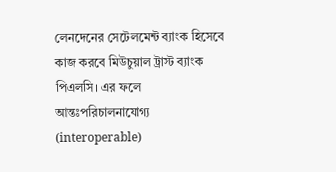লেনদেনের সেটেলমেন্ট ব্যাংক হিসেবে কাজ করবে মিউচুয়াল ট্রাস্ট ব্যাংক পিএলসি। এর ফলে আন্তঃপরিচালনাযোগ্য (interoperable)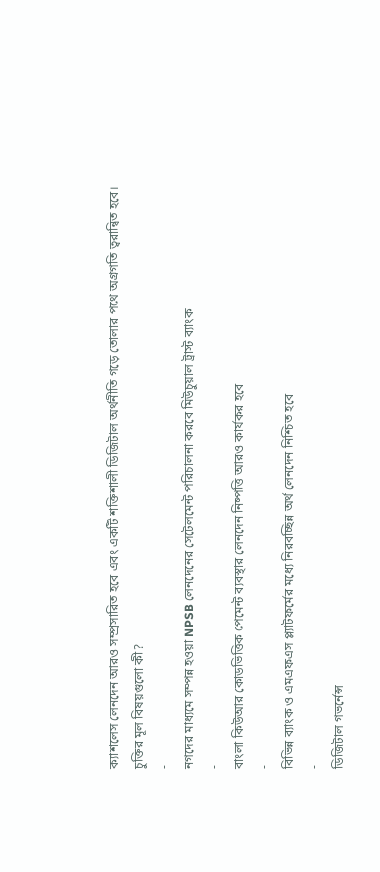ক্যাশলেস লেনদেন আরও সম্প্রসারিত হবে এবং একটি শক্তিশালী ডিজিটাল অর্থনীতি গড়ে তোলার পথে অগ্রগতি ত্বরান্বিত হবে।
চুক্তির মূল বিষয়গুলো কী?
-
নগদের মাধ্যমে সম্পন্ন হওয়া NPSB লেনদেনের সেটেলমেন্ট পরিচালনা করবে মিউচুয়াল ট্রাস্ট ব্যাংক
-
বাংলা কিউআর কোডভিত্তিক পেমেন্ট ব্যবস্থার লেনদেন নিষ্পত্তি আরও কার্যকর হবে
-
বিভিন্ন ব্যাংক ও এমএফএস প্ল্যাটফর্মের মধ্যে নিরবচ্ছিন্ন অর্থ লেনদেন নিশ্চিত হবে
-
ডিজিটাল গভর্নেন্স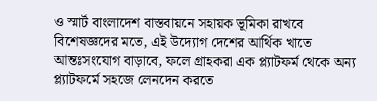ও স্মার্ট বাংলাদেশ বাস্তবায়নে সহায়ক ভূমিকা রাখবে
বিশেষজ্ঞদের মতে, এই উদ্যোগ দেশের আর্থিক খাতে আন্তঃসংযোগ বাড়াবে, ফলে গ্রাহকরা এক প্ল্যাটফর্ম থেকে অন্য প্ল্যাটফর্মে সহজে লেনদেন করতে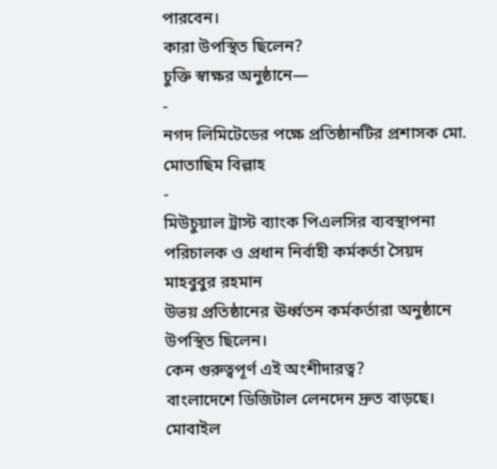পারবেন।
কারা উপস্থিত ছিলেন?
চুক্তি স্বাক্ষর অনুষ্ঠানে—
-
নগদ লিমিটেডের পক্ষে প্রতিষ্ঠানটির প্রশাসক মো. মোতাছিম বিল্লাহ
-
মিউচুয়াল ট্রাস্ট ব্যাংক পিএলসির ব্যবস্থাপনা পরিচালক ও প্রধান নির্বাহী কর্মকর্তা সৈয়দ মাহবুবুর রহমান
উভয় প্রতিষ্ঠানের ঊর্ধ্বতন কর্মকর্তারা অনুষ্ঠানে উপস্থিত ছিলেন।
কেন গুরুত্বপূর্ণ এই অংশীদারত্ব?
বাংলাদেশে ডিজিটাল লেনদেন দ্রুত বাড়ছে। মোবাইল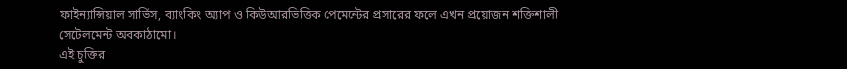ফাইন্যান্সিয়াল সার্ভিস, ব্যাংকিং অ্যাপ ও কিউআরভিত্তিক পেমেন্টের প্রসারের ফলে এখন প্রয়োজন শক্তিশালী সেটেলমেন্ট অবকাঠামো।
এই চুক্তির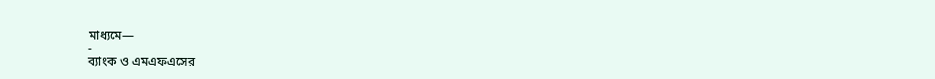মাধ্যমে—
-
ব্যাংক ও এমএফএসের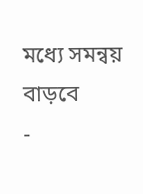মধ্যে সমন্বয় বাড়বে
-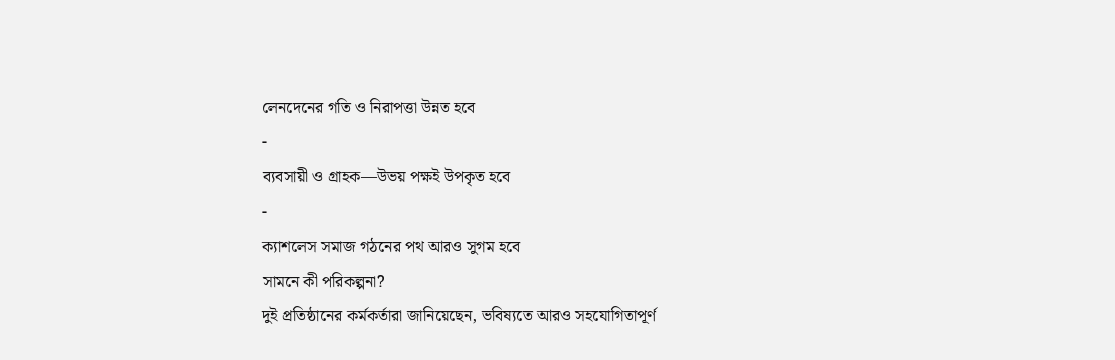লেনদেনের গতি ও নিরাপত্তা উন্নত হবে
-
ব্যবসায়ী ও গ্রাহক—উভয় পক্ষই উপকৃত হবে
-
ক্যাশলেস সমাজ গঠনের পথ আরও সুগম হবে
সামনে কী পরিকল্পনা?
দুই প্রতিষ্ঠানের কর্মকর্তারা জানিয়েছেন, ভবিষ্যতে আরও সহযোগিতাপূর্ণ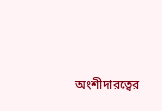অংশীদারত্বের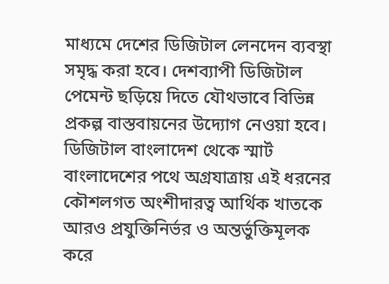মাধ্যমে দেশের ডিজিটাল লেনদেন ব্যবস্থা সমৃদ্ধ করা হবে। দেশব্যাপী ডিজিটাল পেমেন্ট ছড়িয়ে দিতে যৌথভাবে বিভিন্ন প্রকল্প বাস্তবায়নের উদ্যোগ নেওয়া হবে।
ডিজিটাল বাংলাদেশ থেকে স্মার্ট বাংলাদেশের পথে অগ্রযাত্রায় এই ধরনের কৌশলগত অংশীদারত্ব আর্থিক খাতকে আরও প্রযুক্তিনির্ভর ও অন্তর্ভুক্তিমূলক করে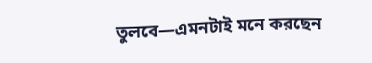তুলবে—এমনটাই মনে করছেন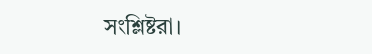সংশ্লিষ্টরা।